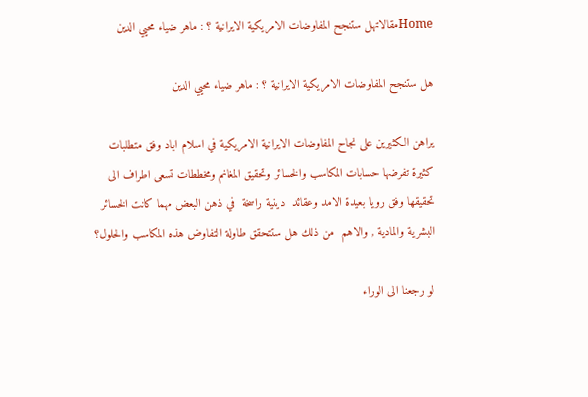Homeمقالاتهل ستنجح المفاوضات الامريكية الايرانية ؟ : ماهر ضياء محيي الدين

هل ستنجح المفاوضات الامريكية الايرانية ؟ : ماهر ضياء محيي الدين

يراهن الكثيرين على نجاح المفاوضات الايرانية الامريكية في اسلام اباد وفق متطلبات كثيرة تفرضها حسابات المكاسب والخسائر وتحقيق المغانم ومخططات تسعى اطراف الى تحقيقها وفق رويا بعيدة الامد وعقائد  دينية راسخة  في ذهن البعض مهما كانت الخسائر البشرية والمادية , والاهم  من ذلك هل ستتحقق طاولة التفاوض هذه المكاسب والحلول؟

لو رجعنا الى الوراء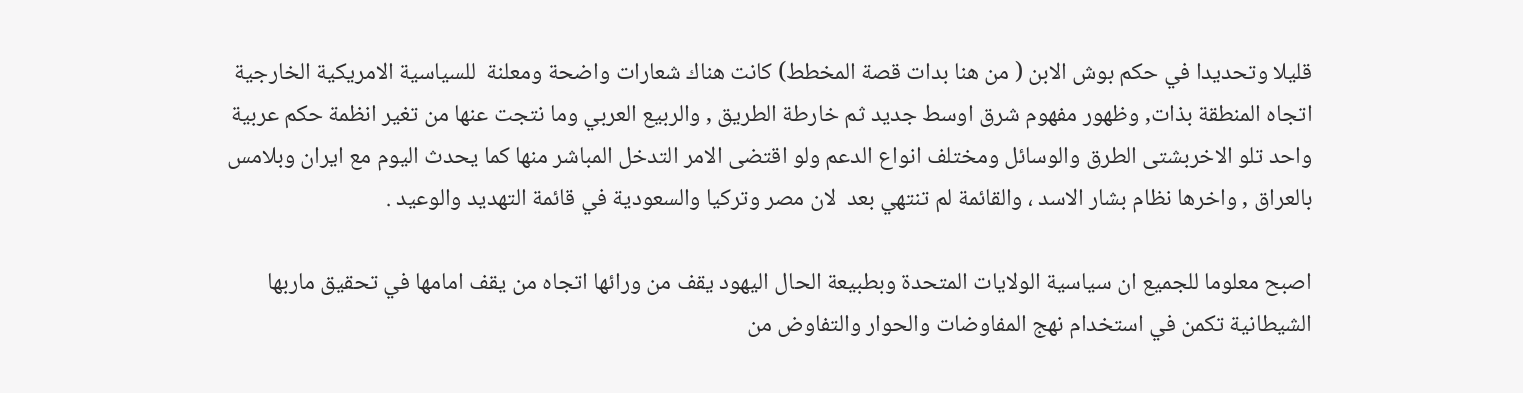قليلا وتحديدا في حكم بوش الابن ( من هنا بدات قصة المخطط) كانت هناك شعارات واضحة ومعلنة  للسياسية الامريكية الخارجية اتجاه المنطقة بذات, وظهور مفهوم شرق اوسط جديد ثم خارطة الطريق , والربيع العربي وما نتجت عنها من تغير انظمة حكم عربية واحد تلو الاخربشتى الطرق والوسائل ومختلف انواع الدعم ولو اقتضى الامر التدخل المباشر منها كما يحدث اليوم مع ايران وبلامس بالعراق , واخرها نظام بشار الاسد ، والقائمة لم تنتهي بعد  لان مصر وتركيا والسعودية في قائمة التهديد والوعيد .

اصبح معلوما للجميع ان سياسية الولايات المتحدة وبطبيعة الحال اليهود يقف من ورائها اتجاه من يقف امامها في تحقيق ماربها الشيطانية تكمن في استخدام نهج المفاوضات والحوار والتفاوض من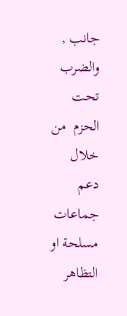جانب , والضرب تحت الحزم  من خلال دعم جماعات مسلحة او التظاهر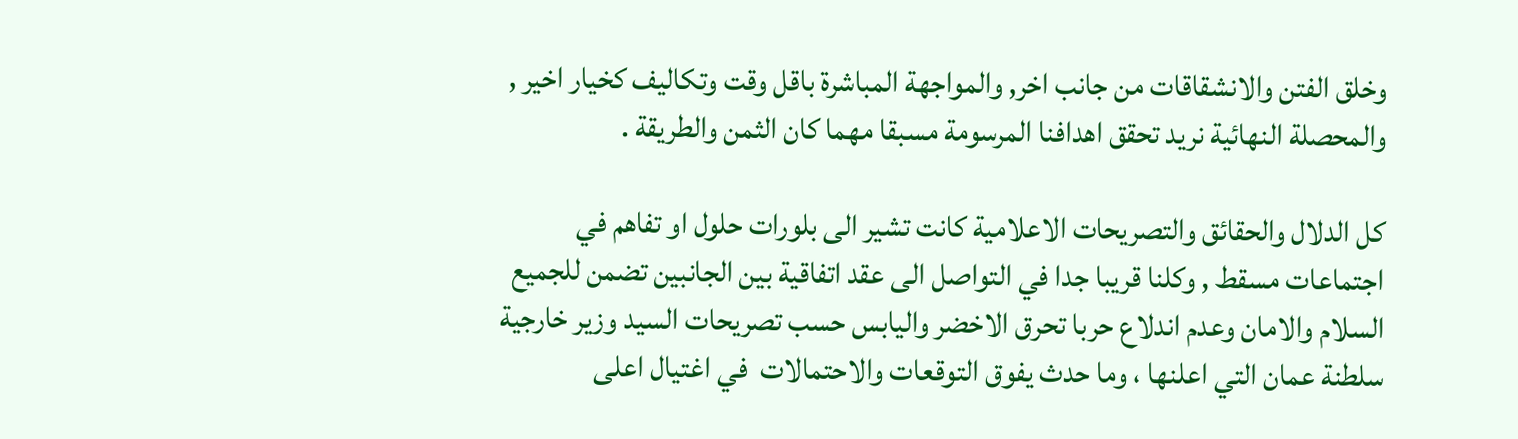وخلق الفتن والانشقاقات من جانب اخر, والمواجهة المباشرة باقل وقت وتكاليف كخيار اخير , والمحصلة النهائية نريد تحقق اهدافنا المرسومة مسبقا مهما كان الثمن والطريقة .

كل الدلال والحقائق والتصريحات الاعلامية كانت تشير الى بلورات حلول او تفاهم في اجتماعات مسقط , وكلنا قريبا جدا في التواصل الى عقد اتفاقية بين الجانبين تضمن للجميع السلام والامان وعدم اندلاع حربا تحرق الاخضر واليابس حسب تصريحات السيد وزير خارجية سلطنة عمان التي اعلنها ، وما حدث يفوق التوقعات والاحتمالات  في اغتيال اعلى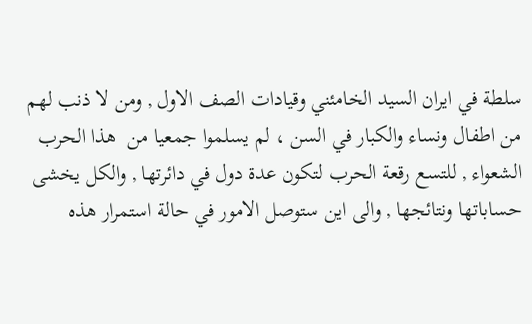سلطة في ايران السيد الخامئني وقيادات الصف الاول , ومن لا ذنب لهم من اطفال ونساء والكبار في السن ، لم يسلموا جمعيا من  هذا الحرب الشعواء , للتسع رقعة الحرب لتكون عدة دول في دائرتها , والكل يخشى حساباتها ونتائجها , والى اين ستوصل الامور في حالة استمرار هذه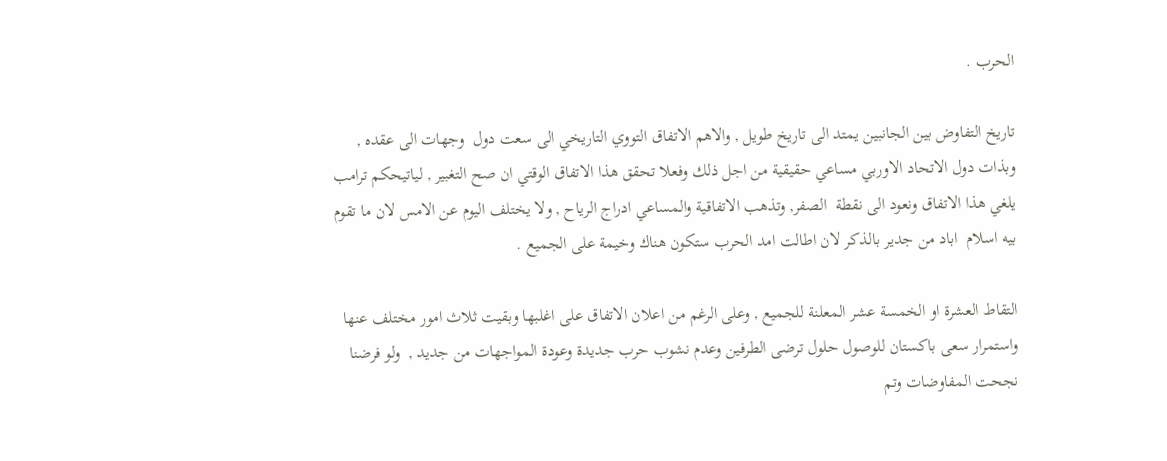الحرب .

تاريخ التفاوض بين الجانبين يمتد الى تاريخ طويل , والاهم الاتفاق التووي التاريخي الى سعت دول  وجهات الى عقده , وبذات دول الاتحاد الاوربي مساعي حقيقية من اجل ذلك وفعلا تحقق هذا الاتفاق الوقتي ان صح التغبير , لياتيحكم ترامب يلغي هذا الاتفاق ونعود الى نقطة  الصفر, وتذهب الاتفاقية والمساعي ادراج الرياح , ولا يختلف اليوم عن الامس لان ما تقوم بيه اسلام  اباد من جدير بالذكر لان اطالت امد الحرب ستكون هناك وخيمة على الجميع .

التقاط العشرة او الخمسة عشر المعلنة للجميع , وعلى الرغم من اعلان الاتفاق على اغلبها وبقيت ثلاث امور مختلف عنها واستمرار سعى باكستان للوصول حلول ترضى الطرفين وعدم نشوب حرب جديدة وعودة المواجهات من جديد ,  ولو فرضنا نجحت المفاوضات وتم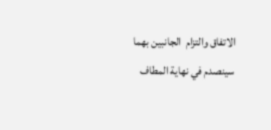الاتفاق والتزام  الجانبين بهما سينصدم في نهاية المطاف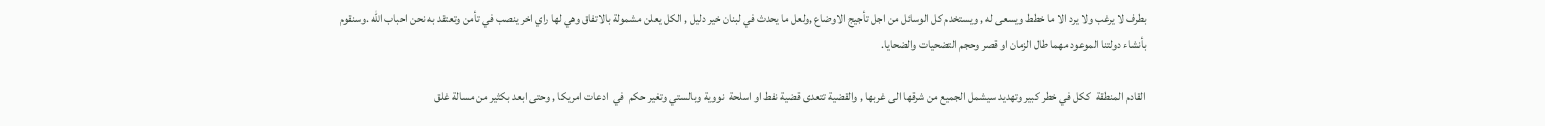بطرف لا يرغب ولا يرد الا ما خطط ويسعى له , ويستخدم كل الوسائل من اجل تأجيج الاوضاع ,ولعل ما يحدث في لبنان خير دليل , الكل يعلن مشمولة بالاتفاق وهي لها راي اخر ينصب في تأمن وتعتقد به نحن احباب الله .وسنقوم بأنشاء دولتنا الموعود مهما طال الزمان او قصر وحجم التضحيات والضحايا.

القادم المنطقة  ككل في خطر كبير وتهديد سيشمل الجميع من شرقها الى غربها , والقضية تتعدى قضية نفط او اسلحة  نووية وبالستي وتغير حكم  في  ادعات امريكا , وحتى ابعد بكثير من مسالة غلق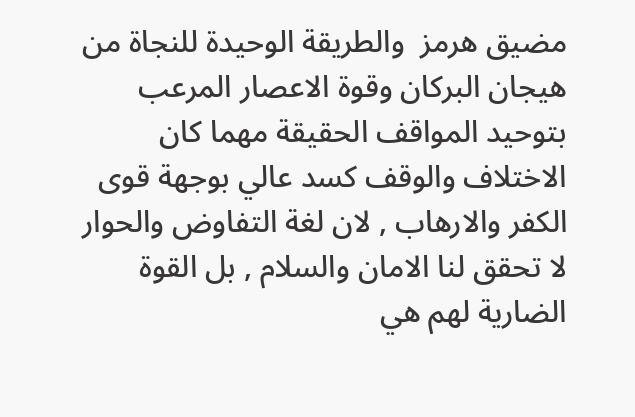مضيق هرمز  والطريقة الوحيدة للنجاة من هيجان البركان وقوة الاعصار المرعب بتوحيد المواقف الحقيقة مهما كان الاختلاف والوقف كسد عالي بوجهة قوى الكفر والارهاب , لان لغة التفاوض والحوار لا تحقق لنا الامان والسلام , بل القوة الضارية لهم هي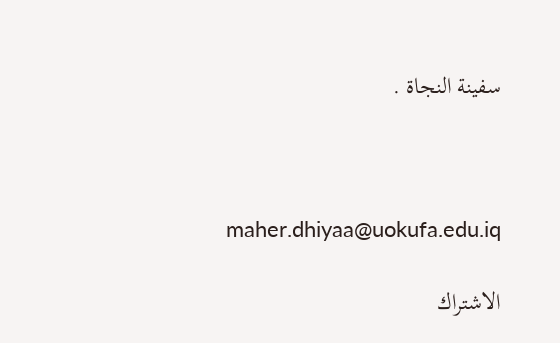سفينة النجاة .



maher.dhiyaa@uokufa.edu.iq

الاشتراك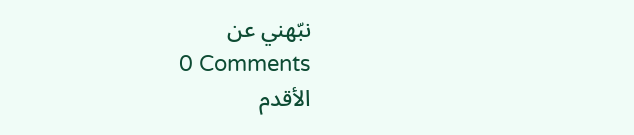نبّهني عن
0 Comments
الأقدم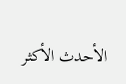الأحدث الأكثر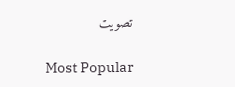تصويت

Most Popular